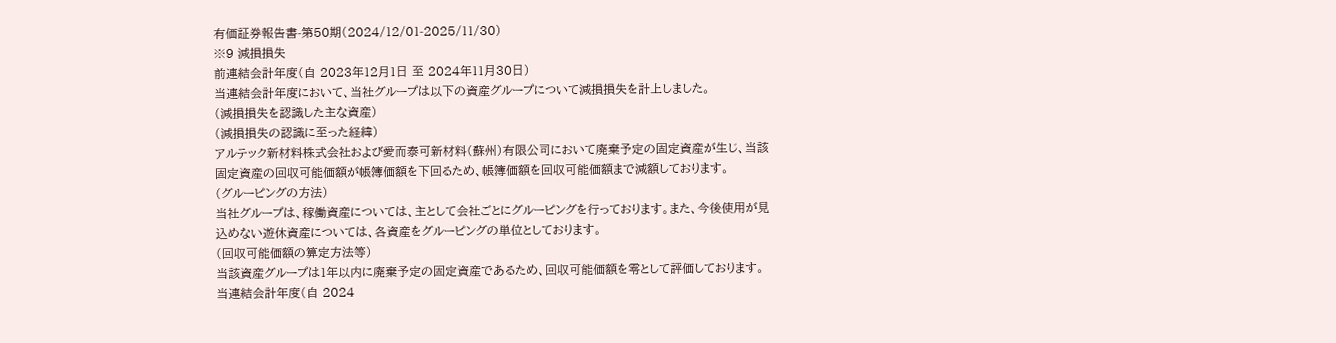有価証券報告書-第50期(2024/12/01-2025/11/30)
※9 減損損失
前連結会計年度(自 2023年12月1日 至 2024年11月30日)
当連結会計年度において、当社グループは以下の資産グループについて減損損失を計上しました。
(減損損失を認識した主な資産)
(減損損失の認識に至った経緯)
アルテック新材料株式会社および愛而泰可新材料(蘇州)有限公司において廃棄予定の固定資産が生じ、当該固定資産の回収可能価額が帳簿価額を下回るため、帳簿価額を回収可能価額まで減額しております。
(グルーピングの方法)
当社グループは、稼働資産については、主として会社ごとにグルーピングを行っております。また、今後使用が見込めない遊休資産については、各資産をグルーピングの単位としております。
(回収可能価額の算定方法等)
当該資産グループは1年以内に廃棄予定の固定資産であるため、回収可能価額を零として評価しております。
当連結会計年度(自 2024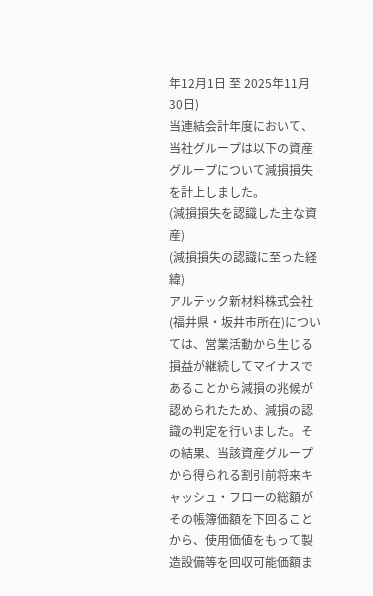年12月1日 至 2025年11月30日)
当連結会計年度において、当社グループは以下の資産グループについて減損損失を計上しました。
(減損損失を認識した主な資産)
(減損損失の認識に至った経緯)
アルテック新材料株式会社(福井県・坂井市所在)については、営業活動から生じる損益が継続してマイナスであることから減損の兆候が認められたため、減損の認識の判定を行いました。その結果、当該資産グループから得られる割引前将来キャッシュ・フローの総額がその帳簿価額を下回ることから、使用価値をもって製造設備等を回収可能価額ま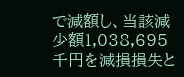で減額し、当該減少額1,038,695千円を減損損失と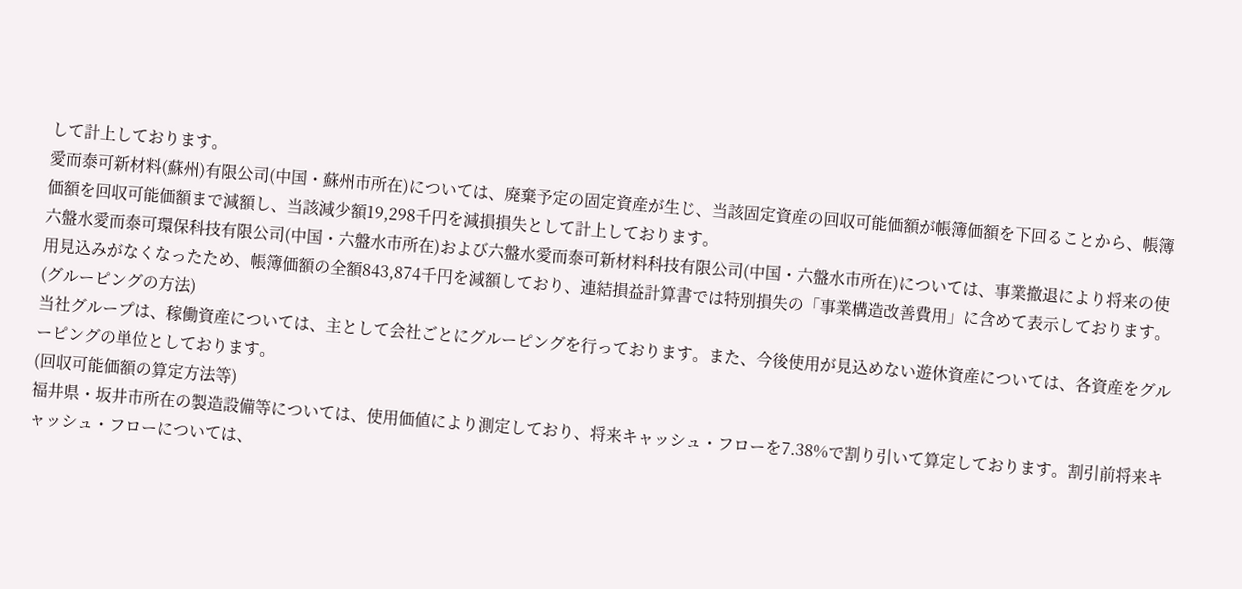して計上しております。
愛而泰可新材料(蘇州)有限公司(中国・蘇州市所在)については、廃棄予定の固定資産が生じ、当該固定資産の回収可能価額が帳簿価額を下回ることから、帳簿価額を回収可能価額まで減額し、当該減少額19,298千円を減損損失として計上しております。
六盤水愛而泰可環保科技有限公司(中国・六盤水市所在)および六盤水愛而泰可新材料科技有限公司(中国・六盤水市所在)については、事業撤退により将来の使用見込みがなくなったため、帳簿価額の全額843,874千円を減額しており、連結損益計算書では特別損失の「事業構造改善費用」に含めて表示しております。
(グルーピングの方法)
当社グループは、稼働資産については、主として会社ごとにグルーピングを行っております。また、今後使用が見込めない遊休資産については、各資産をグルーピングの単位としております。
(回収可能価額の算定方法等)
福井県・坂井市所在の製造設備等については、使用価値により測定しており、将来キャッシュ・フローを7.38%で割り引いて算定しております。割引前将来キャッシュ・フローについては、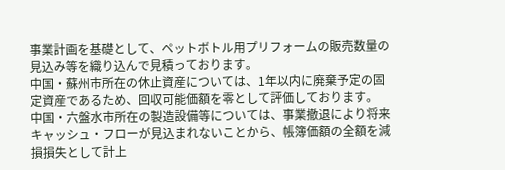事業計画を基礎として、ペットボトル用プリフォームの販売数量の見込み等を織り込んで見積っております。
中国・蘇州市所在の休止資産については、1年以内に廃棄予定の固定資産であるため、回収可能価額を零として評価しております。
中国・六盤水市所在の製造設備等については、事業撤退により将来キャッシュ・フローが見込まれないことから、帳簿価額の全額を減損損失として計上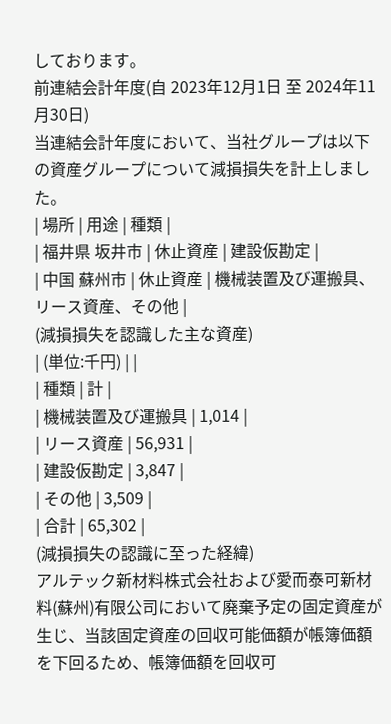しております。
前連結会計年度(自 2023年12月1日 至 2024年11月30日)
当連結会計年度において、当社グループは以下の資産グループについて減損損失を計上しました。
| 場所 | 用途 | 種類 |
| 福井県 坂井市 | 休止資産 | 建設仮勘定 |
| 中国 蘇州市 | 休止資産 | 機械装置及び運搬具、リース資産、その他 |
(減損損失を認識した主な資産)
| (単位:千円) | |
| 種類 | 計 |
| 機械装置及び運搬具 | 1,014 |
| リース資産 | 56,931 |
| 建設仮勘定 | 3,847 |
| その他 | 3,509 |
| 合計 | 65,302 |
(減損損失の認識に至った経緯)
アルテック新材料株式会社および愛而泰可新材料(蘇州)有限公司において廃棄予定の固定資産が生じ、当該固定資産の回収可能価額が帳簿価額を下回るため、帳簿価額を回収可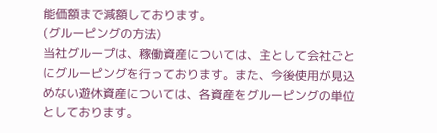能価額まで減額しております。
(グルーピングの方法)
当社グループは、稼働資産については、主として会社ごとにグルーピングを行っております。また、今後使用が見込めない遊休資産については、各資産をグルーピングの単位としております。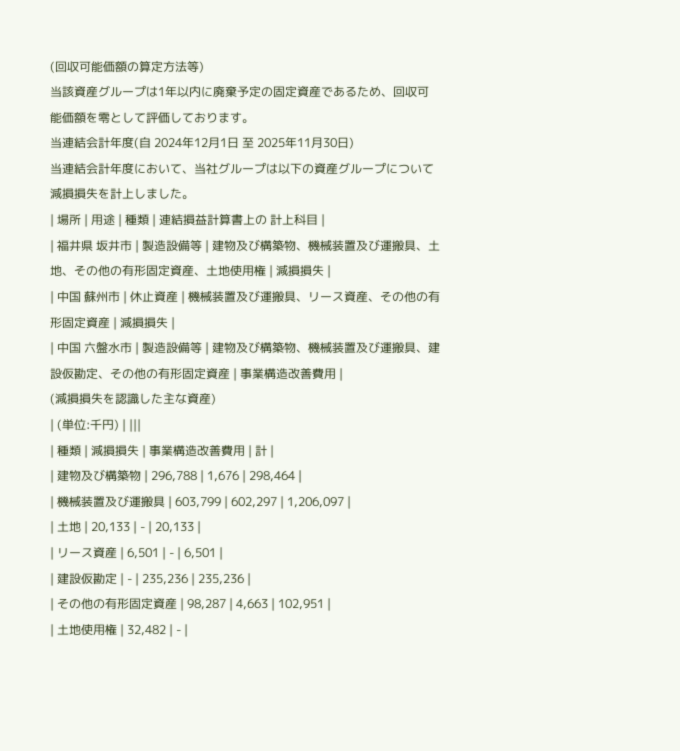(回収可能価額の算定方法等)
当該資産グループは1年以内に廃棄予定の固定資産であるため、回収可能価額を零として評価しております。
当連結会計年度(自 2024年12月1日 至 2025年11月30日)
当連結会計年度において、当社グループは以下の資産グループについて減損損失を計上しました。
| 場所 | 用途 | 種類 | 連結損益計算書上の 計上科目 |
| 福井県 坂井市 | 製造設備等 | 建物及び構築物、機械装置及び運搬具、土地、その他の有形固定資産、土地使用権 | 減損損失 |
| 中国 蘇州市 | 休止資産 | 機械装置及び運搬具、リース資産、その他の有形固定資産 | 減損損失 |
| 中国 六盤水市 | 製造設備等 | 建物及び構築物、機械装置及び運搬具、建設仮勘定、その他の有形固定資産 | 事業構造改善費用 |
(減損損失を認識した主な資産)
| (単位:千円) | |||
| 種類 | 減損損失 | 事業構造改善費用 | 計 |
| 建物及び構築物 | 296,788 | 1,676 | 298,464 |
| 機械装置及び運搬具 | 603,799 | 602,297 | 1,206,097 |
| 土地 | 20,133 | - | 20,133 |
| リース資産 | 6,501 | - | 6,501 |
| 建設仮勘定 | - | 235,236 | 235,236 |
| その他の有形固定資産 | 98,287 | 4,663 | 102,951 |
| 土地使用権 | 32,482 | - |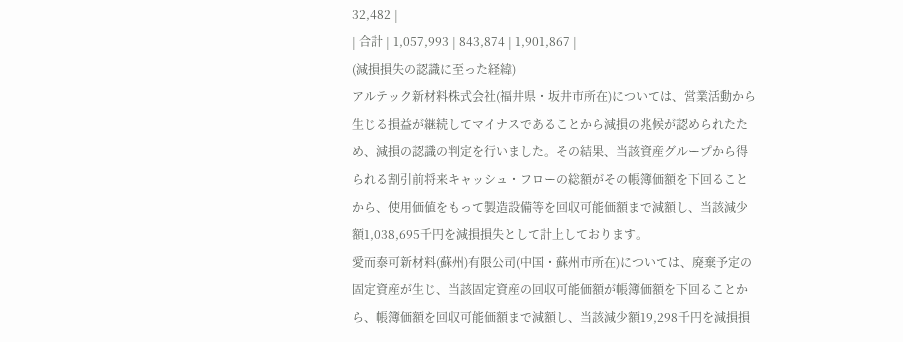32,482 |
| 合計 | 1,057,993 | 843,874 | 1,901,867 |
(減損損失の認識に至った経緯)
アルテック新材料株式会社(福井県・坂井市所在)については、営業活動から生じる損益が継続してマイナスであることから減損の兆候が認められたため、減損の認識の判定を行いました。その結果、当該資産グループから得られる割引前将来キャッシュ・フローの総額がその帳簿価額を下回ることから、使用価値をもって製造設備等を回収可能価額まで減額し、当該減少額1,038,695千円を減損損失として計上しております。
愛而泰可新材料(蘇州)有限公司(中国・蘇州市所在)については、廃棄予定の固定資産が生じ、当該固定資産の回収可能価額が帳簿価額を下回ることから、帳簿価額を回収可能価額まで減額し、当該減少額19,298千円を減損損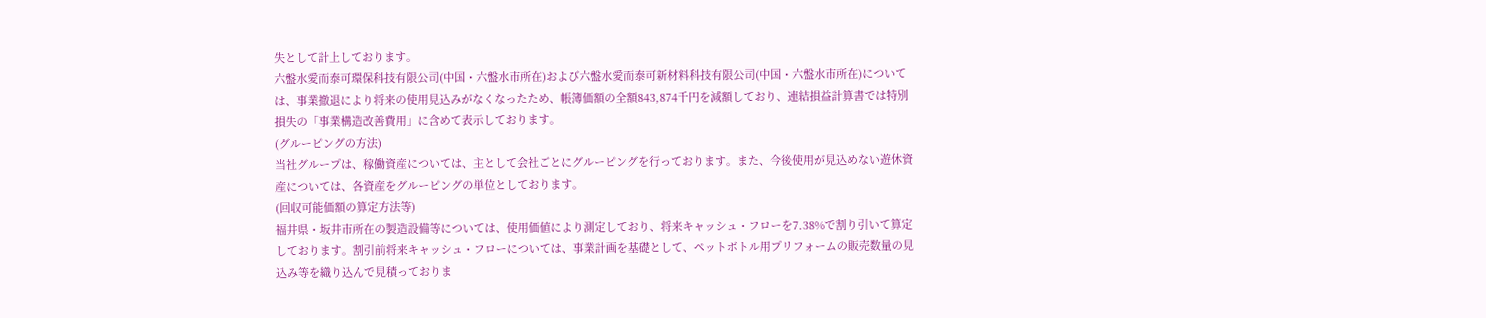失として計上しております。
六盤水愛而泰可環保科技有限公司(中国・六盤水市所在)および六盤水愛而泰可新材料科技有限公司(中国・六盤水市所在)については、事業撤退により将来の使用見込みがなくなったため、帳簿価額の全額843,874千円を減額しており、連結損益計算書では特別損失の「事業構造改善費用」に含めて表示しております。
(グルーピングの方法)
当社グループは、稼働資産については、主として会社ごとにグルーピングを行っております。また、今後使用が見込めない遊休資産については、各資産をグルーピングの単位としております。
(回収可能価額の算定方法等)
福井県・坂井市所在の製造設備等については、使用価値により測定しており、将来キャッシュ・フローを7.38%で割り引いて算定しております。割引前将来キャッシュ・フローについては、事業計画を基礎として、ペットボトル用プリフォームの販売数量の見込み等を織り込んで見積っておりま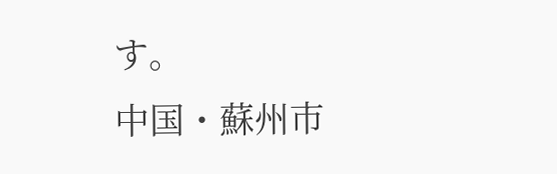す。
中国・蘇州市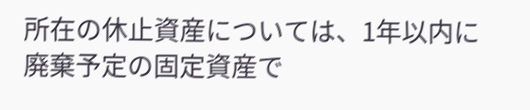所在の休止資産については、1年以内に廃棄予定の固定資産で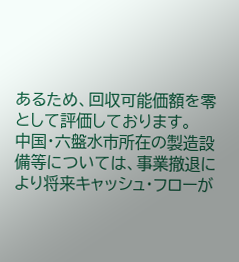あるため、回収可能価額を零として評価しております。
中国・六盤水市所在の製造設備等については、事業撤退により将来キャッシュ・フローが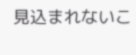見込まれないこ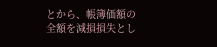とから、帳簿価額の全額を減損損失とし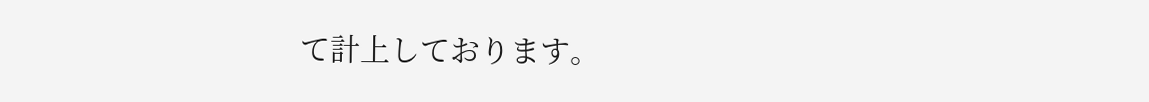て計上しております。